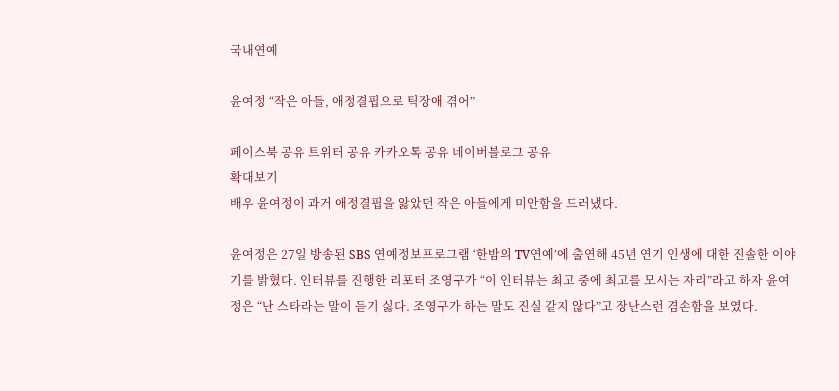국내연예

윤여정 “작은 아들, 애정결핍으로 틱장애 겪어”

페이스북 공유 트위터 공유 카카오톡 공유 네이버블로그 공유
확대보기
배우 윤여정이 과거 애정결핍을 앓았던 작은 아들에게 미안함을 드러냈다.

윤여정은 27일 방송된 SBS 연예정보프로그램 ‘한밤의 TV연예’에 출연해 45년 연기 인생에 대한 진솔한 이야기를 밝혔다. 인터뷰를 진행한 리포터 조영구가 “이 인터뷰는 최고 중에 최고를 모시는 자리”라고 하자 윤여정은 “난 스타라는 말이 듣기 싫다. 조영구가 하는 말도 진실 같지 않다”고 장난스런 겸손함을 보였다.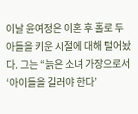이날 윤여정은 이혼 후 홀로 두 아들을 키운 시절에 대해 털어놨다. 그는 “늙은 소녀 가장으로서 ‘아이들을 길러야 한다’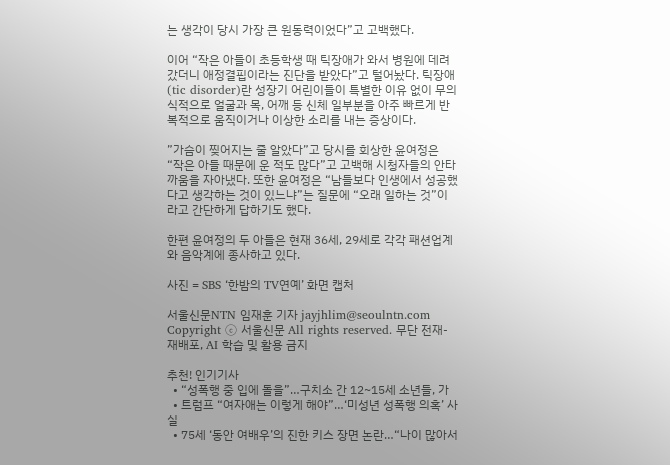는 생각이 당시 가장 큰 원동력이었다”고 고백했다.

이어 “작은 아들이 초등학생 때 틱장애가 와서 병원에 데려갔더니 애정결핍이라는 진단을 받았다”고 털어놨다. 틱장애(tic disorder)란 성장기 어린이들이 특별한 이유 없이 무의식적으로 얼굴과 목, 어깨 등 신체 일부분을 아주 빠르게 반복적으로 움직이거나 이상한 소리를 내는 증상이다.

”가슴이 찢어지는 줄 알았다”고 당시를 회상한 윤여정은 “작은 아들 때문에 운 적도 많다”고 고백해 시청자들의 안타까움을 자아냈다. 또한 윤여정은 “남들보다 인생에서 성공했다고 생각하는 것이 있느냐”는 질문에 “오래 일하는 것”이라고 간단하게 답하기도 했다.

한편 윤여정의 두 아들은 현재 36세, 29세로 각각 패션업계와 음악계에 종사하고 있다.

사진 = SBS ‘한밤의 TV연예’ 화면 캡처

서울신문NTN 임재훈 기자 jayjhlim@seoulntn.com
Copyright ⓒ 서울신문 All rights reserved. 무단 전재-재배포, AI 학습 및 활용 금지

추천! 인기기사
  • “성폭행 중 입에 돌을”…구치소 간 12~15세 소년들, 가
  • 트럼프 “여자애는 이렇게 해야”…‘미성년 성폭행 의혹’ 사실
  • 75세 ‘동안 여배우’의 진한 키스 장면 논란…“나이 많아서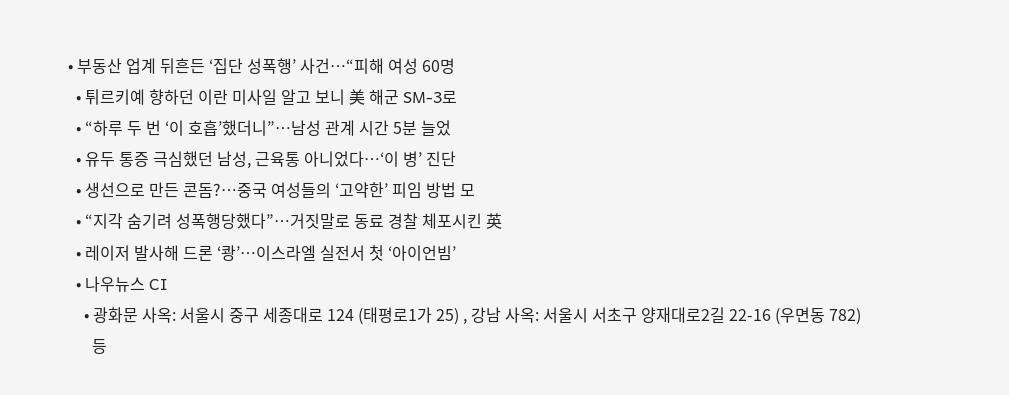• 부동산 업계 뒤흔든 ‘집단 성폭행’ 사건…“피해 여성 60명
  • 튀르키예 향하던 이란 미사일 알고 보니 美 해군 SM-3로
  • “하루 두 번 ‘이 호흡’했더니”…남성 관계 시간 5분 늘었
  • 유두 통증 극심했던 남성, 근육통 아니었다…‘이 병’ 진단
  • 생선으로 만든 콘돔?…중국 여성들의 ‘고약한’ 피임 방법 모
  • “지각 숨기려 성폭행당했다”…거짓말로 동료 경찰 체포시킨 英
  • 레이저 발사해 드론 ‘쾅’…이스라엘 실전서 첫 ‘아이언빔’
  • 나우뉴스 CI
    • 광화문 사옥: 서울시 중구 세종대로 124 (태평로1가 25) , 강남 사옥: 서울시 서초구 양재대로2길 22-16 (우면동 782)
      등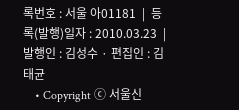록번호 : 서울 아01181  |  등록(발행)일자 : 2010.03.23  |  발행인 : 김성수 · 편집인 : 김태균
    • Copyright ⓒ 서울신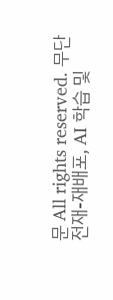문 All rights reserved. 무단 전재-재배포, AI 학습 및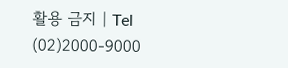활용 금지 | Tel (02)2000-9000